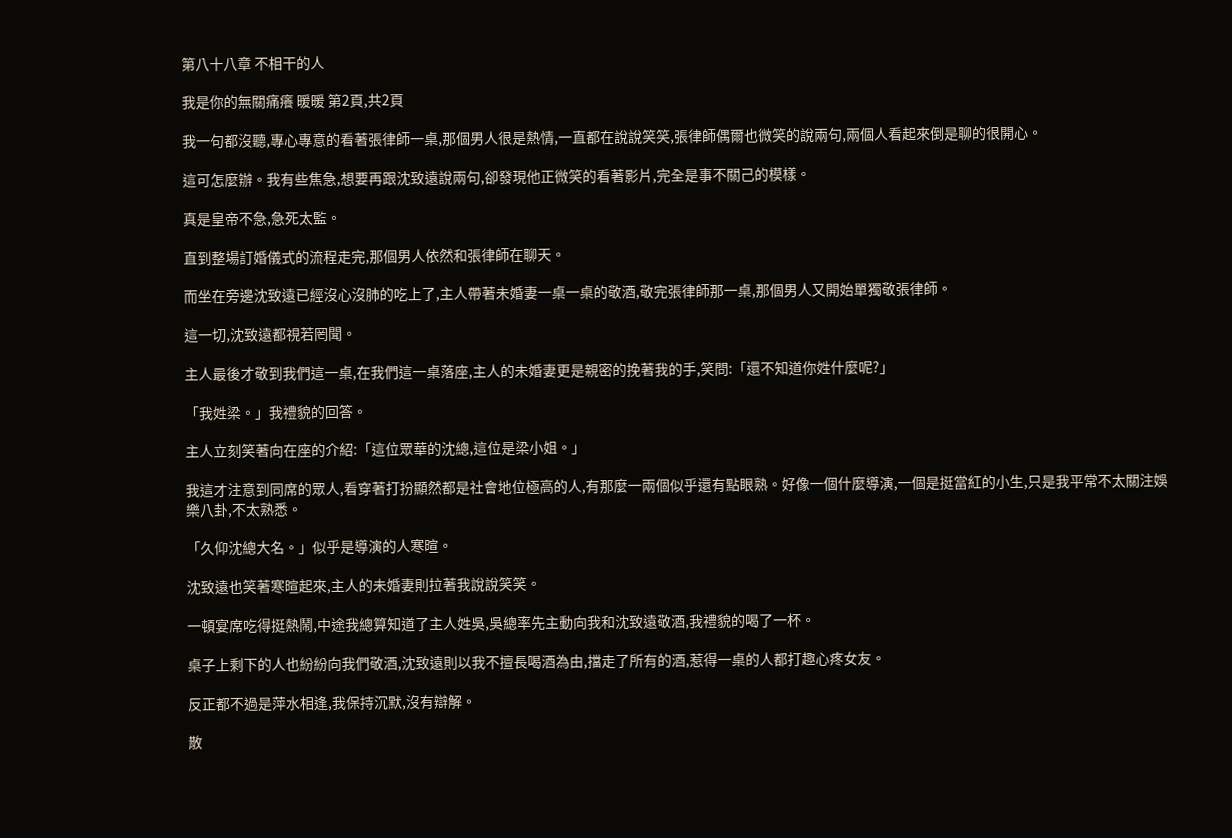第八十八章 不相干的人

我是你的無關痛癢 暖暖 第2頁,共2頁

我一句都沒聽,專心專意的看著張律師一桌,那個男人很是熱情,一直都在說說笑笑,張律師偶爾也微笑的說兩句,兩個人看起來倒是聊的很開心。

這可怎麼辦。我有些焦急,想要再跟沈致遠說兩句,卻發現他正微笑的看著影片,完全是事不關己的模樣。

真是皇帝不急,急死太監。

直到整場訂婚儀式的流程走完,那個男人依然和張律師在聊天。

而坐在旁邊沈致遠已經沒心沒肺的吃上了,主人帶著未婚妻一桌一桌的敬酒,敬完張律師那一桌,那個男人又開始單獨敬張律師。

這一切,沈致遠都視若罔聞。

主人最後才敬到我們這一桌,在我們這一桌落座,主人的未婚妻更是親密的挽著我的手,笑問:「還不知道你姓什麼呢?」

「我姓梁。」我禮貌的回答。

主人立刻笑著向在座的介紹:「這位眾華的沈總,這位是梁小姐。」

我這才注意到同席的眾人,看穿著打扮顯然都是社會地位極高的人,有那麼一兩個似乎還有點眼熟。好像一個什麼導演,一個是挺當紅的小生,只是我平常不太關注娛樂八卦,不太熟悉。

「久仰沈總大名。」似乎是導演的人寒暄。

沈致遠也笑著寒暄起來,主人的未婚妻則拉著我說說笑笑。

一頓宴席吃得挺熱鬧,中途我總算知道了主人姓吳,吳總率先主動向我和沈致遠敬酒,我禮貌的喝了一杯。

桌子上剩下的人也紛紛向我們敬酒,沈致遠則以我不擅長喝酒為由,擋走了所有的酒,惹得一桌的人都打趣心疼女友。

反正都不過是萍水相逢,我保持沉默,沒有辯解。

散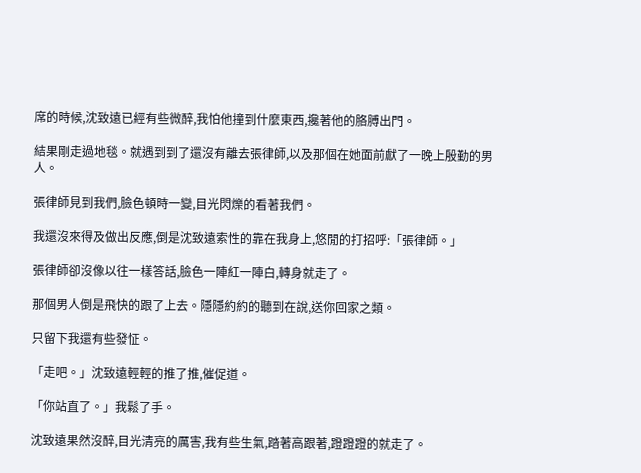席的時候,沈致遠已經有些微醉,我怕他撞到什麼東西,攙著他的胳膊出門。

結果剛走過地毯。就遇到到了還沒有離去張律師,以及那個在她面前獻了一晚上殷勤的男人。

張律師見到我們,臉色頓時一變,目光閃爍的看著我們。

我還沒來得及做出反應,倒是沈致遠索性的靠在我身上,悠閒的打招呼:「張律師。」

張律師卻沒像以往一樣答話,臉色一陣紅一陣白,轉身就走了。

那個男人倒是飛快的跟了上去。隱隱約約的聽到在說,送你回家之類。

只留下我還有些發怔。

「走吧。」沈致遠輕輕的推了推,催促道。

「你站直了。」我鬆了手。

沈致遠果然沒醉,目光清亮的厲害,我有些生氣,踏著高跟著,蹬蹬蹬的就走了。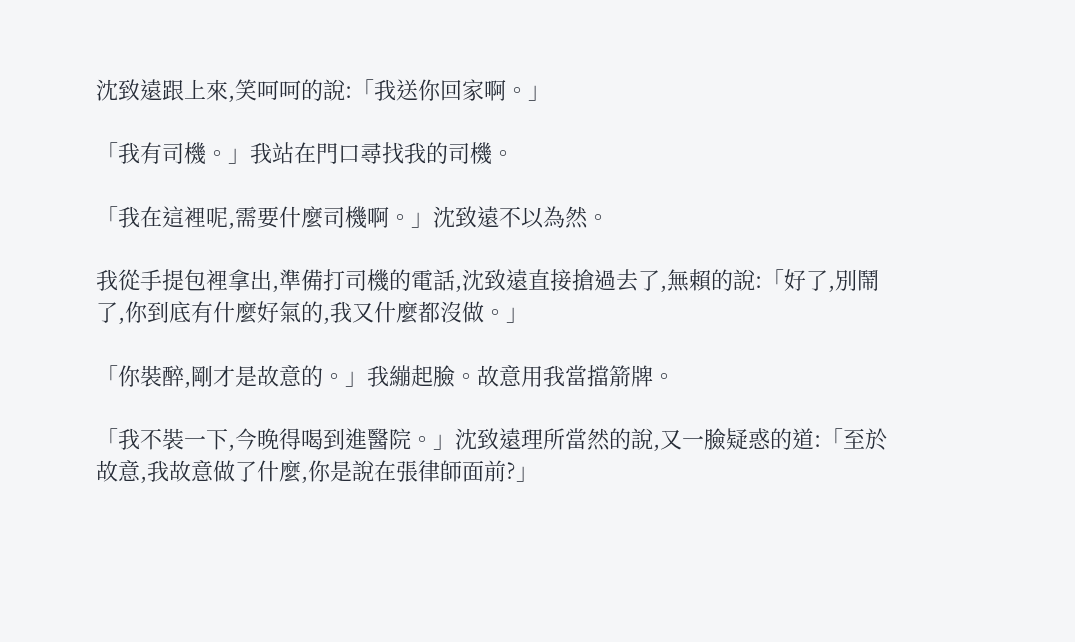沈致遠跟上來,笑呵呵的說:「我送你回家啊。」

「我有司機。」我站在門口尋找我的司機。

「我在這裡呢,需要什麼司機啊。」沈致遠不以為然。

我從手提包裡拿出,準備打司機的電話,沈致遠直接搶過去了,無賴的說:「好了,別鬧了,你到底有什麼好氣的,我又什麼都沒做。」

「你裝醉,剛才是故意的。」我繃起臉。故意用我當擋箭牌。

「我不裝一下,今晚得喝到進醫院。」沈致遠理所當然的說,又一臉疑惑的道:「至於故意,我故意做了什麼,你是說在張律師面前?」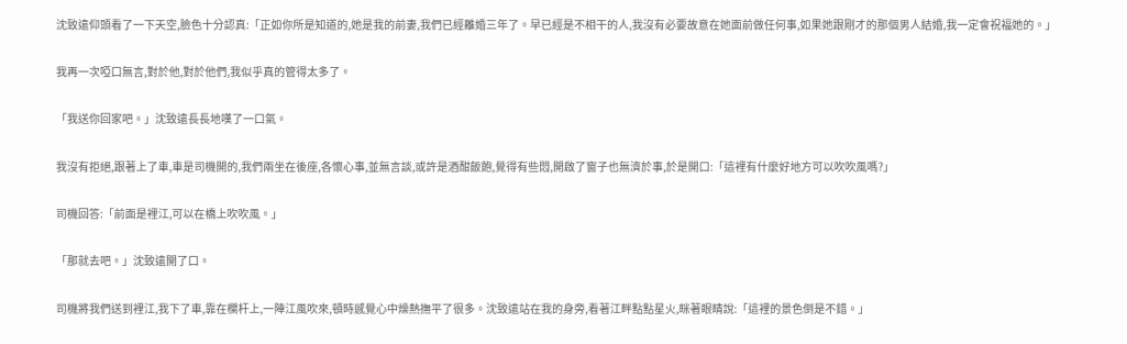沈致遠仰頭看了一下天空,臉色十分認真:「正如你所是知道的,她是我的前妻,我們已經離婚三年了。早已經是不相干的人,我沒有必要故意在她面前做任何事,如果她跟剛才的那個男人結婚,我一定會祝福她的。」

我再一次啞口無言,對於他,對於他們,我似乎真的管得太多了。

「我送你回家吧。」沈致遠長長地嘆了一口氣。

我沒有拒絕,跟著上了車,車是司機開的,我們兩坐在後座,各懷心事,並無言談,或許是酒酣飯飽,覺得有些悶,開啟了窗子也無濟於事,於是開口:「這裡有什麼好地方可以吹吹風嗎?」

司機回答:「前面是裡江,可以在橋上吹吹風。」

「那就去吧。」沈致遠開了口。

司機將我們送到裡江,我下了車,靠在欄杆上,一陣江風吹來,頓時感覺心中燥熱撫平了很多。沈致遠站在我的身旁,看著江畔點點星火,眯著眼睛說:「這裡的景色倒是不錯。」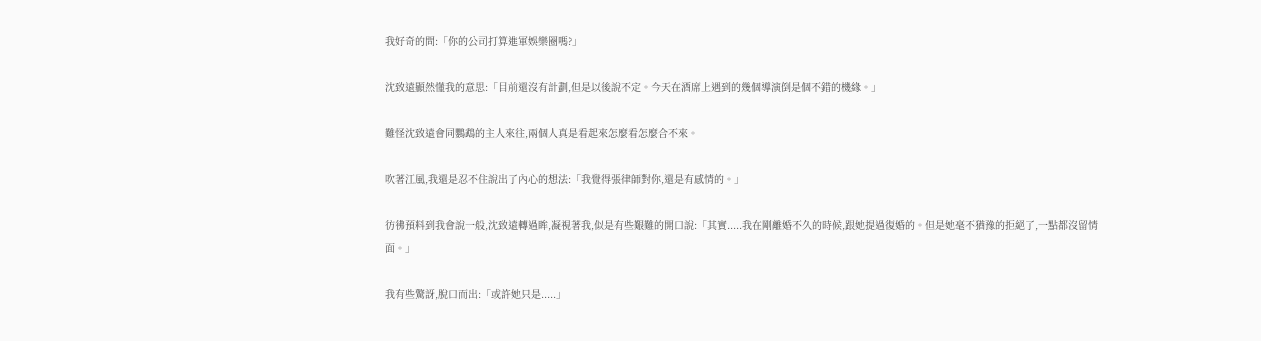我好奇的問:「你的公司打算進軍娛樂圈嗎?」

沈致遠顯然懂我的意思:「目前還沒有計劃,但是以後說不定。今天在酒席上遇到的幾個導演倒是個不錯的機緣。」

難怪沈致遠會同鸚鵡的主人來往,兩個人真是看起來怎麼看怎麼合不來。

吹著江風,我還是忍不住說出了內心的想法:「我覺得張律師對你,還是有感情的。」

彷彿預料到我會說一般,沈致遠轉過眸,凝視著我,似是有些艱難的開口說:「其實.....我在剛離婚不久的時候,跟她提過復婚的。但是她毫不猶豫的拒絕了,一點都沒留情面。」

我有些驚訝,脫口而出:「或許她只是.....」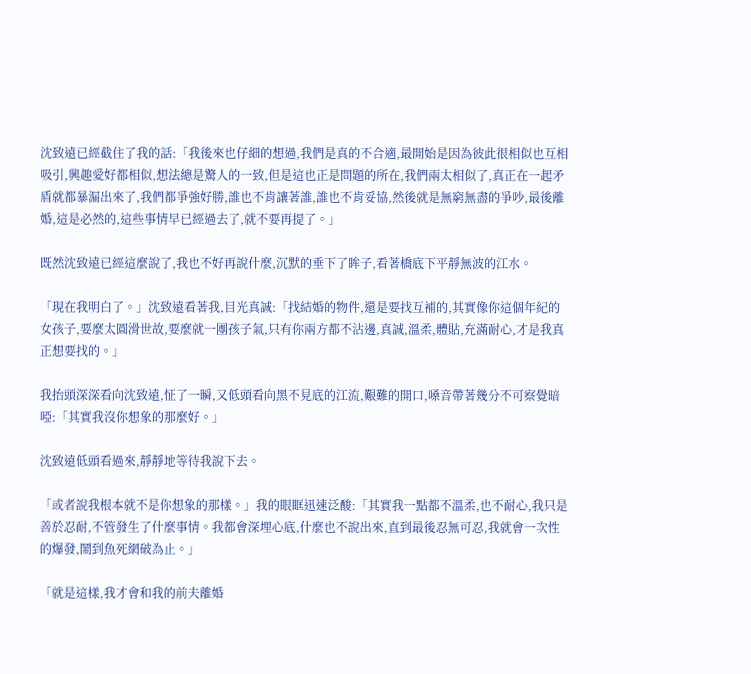沈致遠已經截住了我的話:「我後來也仔細的想過,我們是真的不合適,最開始是因為彼此很相似也互相吸引,興趣愛好都相似,想法總是驚人的一致,但是這也正是問題的所在,我們兩太相似了,真正在一起矛盾就都暴漏出來了,我們都爭強好勝,誰也不肯讓著誰,誰也不肯妥協,然後就是無窮無盡的爭吵,最後離婚,這是必然的,這些事情早已經過去了,就不要再提了。」

既然沈致遠已經這麼說了,我也不好再說什麼,沉默的垂下了眸子,看著橋底下平靜無波的江水。

「現在我明白了。」沈致遠看著我,目光真誠:「找結婚的物件,還是要找互補的,其實像你這個年紀的女孩子,要麼太圓滑世故,要麼就一團孩子氣,只有你兩方都不沾邊,真誠,溫柔,體貼,充滿耐心,才是我真正想要找的。」

我抬頭深深看向沈致遠,怔了一瞬,又低頭看向黑不見底的江流,艱難的開口,嗓音帶著幾分不可察覺暗啞:「其實我沒你想象的那麼好。」

沈致遠低頭看過來,靜靜地等待我說下去。

「或者說我根本就不是你想象的那樣。」我的眼眶迅速泛酸:「其實我一點都不溫柔,也不耐心,我只是善於忍耐,不管發生了什麼事情。我都會深埋心底,什麼也不說出來,直到最後忍無可忍,我就會一次性的爆發,鬧到魚死網破為止。」

「就是這樣,我才會和我的前夫離婚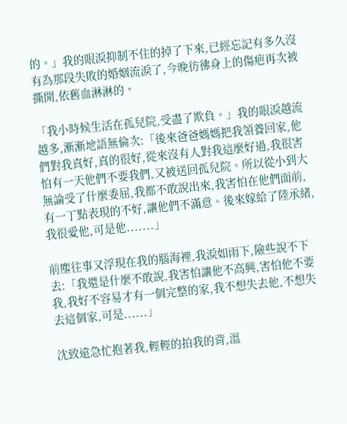的。」我的眼淚抑制不住的掉了下來,已經忘記有多久沒有為那段失敗的婚姻流淚了,今晚彷彿身上的傷疤再次被撕開,依舊血淋淋的。

「我小時候生活在孤兒院,受盡了欺負。」我的眼淚越流越多,漸漸地語無倫次:「後來爸爸媽媽把我領養回家,他們對我真好,真的很好,從來沒有人對我這麼好過,我很害怕有一天他們不要我們,又被送回孤兒院。所以從小到大無論受了什麼委屈,我都不敢說出來,我害怕在他們面前,有一丁點表現的不好,讓他們不滿意。後來嫁給了陸承緒,我很愛他,可是他.......」

前塵往事又浮現在我的腦海裡,我淚如雨下,險些說不下去:「我還是什麼不敢說,我害怕讓他不高興,害怕他不要我,我好不容易才有一個完整的家,我不想失去他,不想失去這個家,可是......」

沈致遠急忙抱著我,輕輕的拍我的背,溫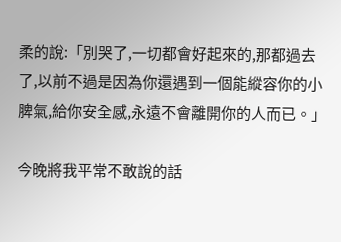柔的說:「別哭了,一切都會好起來的,那都過去了,以前不過是因為你還遇到一個能縱容你的小脾氣,給你安全感,永遠不會離開你的人而已。」

今晚將我平常不敢說的話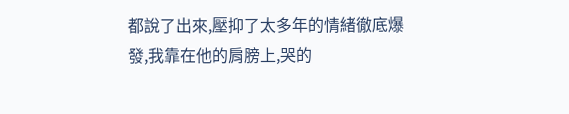都說了出來,壓抑了太多年的情緒徹底爆發,我靠在他的肩膀上,哭的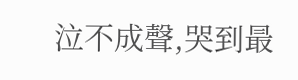泣不成聲,哭到最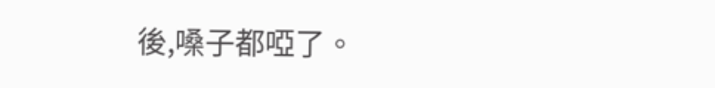後,嗓子都啞了。